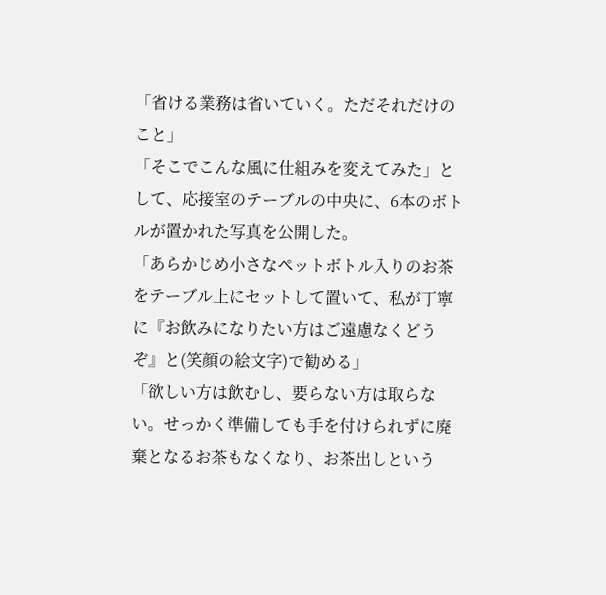「省ける業務は省いていく。ただそれだけのこと」
「そこでこんな風に仕組みを変えてみた」として、応接室のテーブルの中央に、6本のボトルが置かれた写真を公開した。
「あらかじめ小さなペットボトル入りのお茶をテーブル上にセットして置いて、私が丁寧に『お飲みになりたい方はご遠慮なくどうぞ』と(笑顔の絵文字)で勧める」
「欲しい方は飲むし、要らない方は取らない。せっかく準備しても手を付けられずに廃棄となるお茶もなくなり、お茶出しという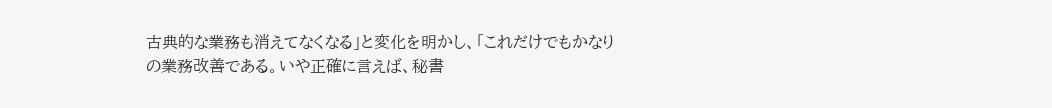古典的な業務も消えてなくなる」と変化を明かし、「これだけでもかなりの業務改善である。いや正確に言えば、秘書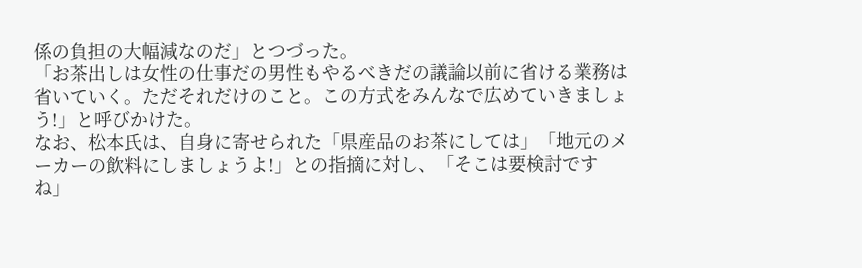係の負担の大幅減なのだ」とつづった。
「お茶出しは女性の仕事だの男性もやるべきだの議論以前に省ける業務は省いていく。ただそれだけのこと。この方式をみんなで広めていきましょう!」と呼びかけた。
なお、松本氏は、自身に寄せられた「県産品のお茶にしては」「地元のメーカーの飲料にしましょうよ!」との指摘に対し、「そこは要検討ですね」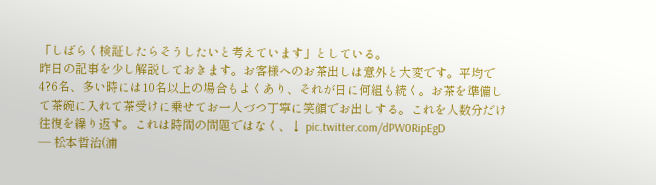「しばらく検証したらそうしたいと考えています」としている。
昨日の記事を少し解説しておきます。お客様へのお茶出しは意外と大変です。平均で4?6名、多い時には10名以上の場合もよくあり、それが日に何組も続く。お茶を準備して茶碗に入れて茶受けに乗せてお一人づつ丁寧に笑顔でお出しする。これを人数分だけ往復を繰り返す。これは時間の問題ではなく、↓ pic.twitter.com/dPW0RipEgD
— 松本哲治(浦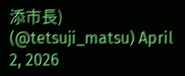添市長) (@tetsuji_matsu) April 2, 2026